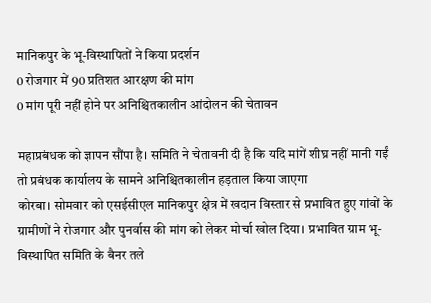मानिकपुर के भू-विस्थापितों ने किया प्रदर्शन
0 रोजगार में 90 प्रतिशत आरक्षण की मांग
0 मांग पूरी नहीं होने पर अनिश्चितकालीन आंदोलन की चेतावन

महाप्रबंधक को ज्ञापन सौंपा है। समिति ने चेतावनी दी है कि यदि मांगें शीघ्र नहीं मानी गईं तो प्रबंधक कार्यालय के सामने अनिश्चितकालीन हड़ताल किया जाएगा
कोरबा। सोमवार को एसईसीएल मानिकपुर क्षेत्र में खदान विस्तार से प्रभावित हुए गांवों के ग्रामीणों ने रोजगार और पुनर्वास की मांग को लेकर मोर्चा खोल दिया। प्रभावित ग्राम भू-विस्थापित समिति के बैनर तले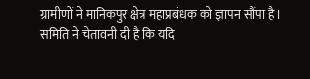ग्रामीणों ने मानिकपुर क्षेत्र महाप्रबंधक को ज्ञापन सौंपा है। समिति ने चेतावनी दी है कि यदि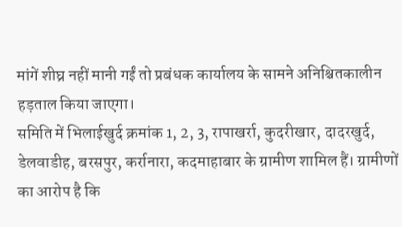मांगें शीघ्र नहीं मानी गईं तो प्रबंधक कार्यालय के सामने अनिश्चितकालीन हड़ताल किया जाएगा।
समिति में भिलाईखुर्द क्रमांक 1, 2, 3, रापाखर्रा, कुदरीखार, दादरखुर्द, डेलवाडीह, बरसपुर, कर्रानारा, कदमाहाबार के ग्रामीण शामिल हैं। ग्रामीणों का आरोप है कि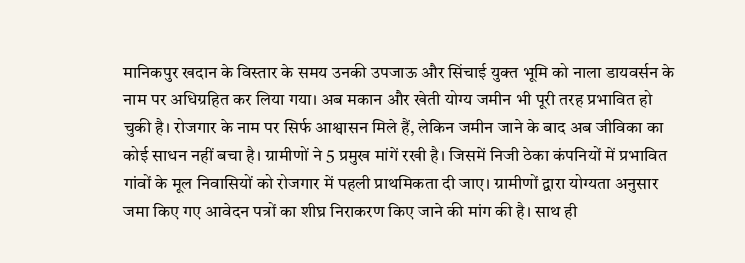मानिकपुर खदान के विस्तार के समय उनकी उपजाऊ और सिंचाई युक्त भूमि को नाला डायवर्सन के नाम पर अधिग्रहित कर लिया गया। अब मकान और खेती योग्य जमीन भी पूरी तरह प्रभावित हो चुकी है। रोजगार के नाम पर सिर्फ आश्वासन मिले हैं, लेकिन जमीन जाने के बाद अब जीविका का कोई साधन नहीं बचा है। ग्रामीणों ने 5 प्रमुख मांगें रखी है। जिसमें निजी ठेका कंपनियों में प्रभावित गांवों के मूल निवासियों को रोजगार में पहली प्राथमिकता दी जाए। ग्रामीणों द्वारा योग्यता अनुसार जमा किए गए आवेदन पत्रों का शीघ्र निराकरण किए जाने की मांग की है। साथ ही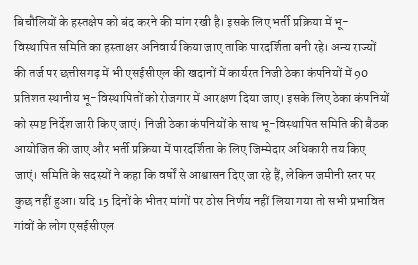बिचौलियों के हस्तक्षेप को बंद करने की मांग रखी है। इसके लिए भर्ती प्रक्रिया में भू-विस्थापित समिति का हस्ताक्षर अनिवार्य किया जाए ताकि पारदर्शिता बनी रहे। अन्य राज्यों की तर्ज पर छत्तीसगढ़ में भी एसईसीएल की खदानों में कार्यरत निजी ठेका कंपनियों में 90 प्रतिशत स्थानीय भू-विस्थापितों को रोजगार में आरक्षण दिया जाए। इसके लिए ठेका कंपनियों को स्पष्ट निर्देश जारी किए जाएं। निजी ठेका कंपनियों के साथ भू-विस्थापित समिति की बैठक आयोजित की जाए और भर्ती प्रक्रिया में पारदर्शिता के लिए जिम्मेदार अधिकारी तय किए जाएं। समिति के सदस्यों ने कहा कि वर्षों से आश्वासन दिए जा रहे हैं, लेकिन जमीनी स्तर पर कुछ नहीं हुआ। यदि 15 दिनों के भीतर मांगों पर ठोस निर्णय नहीं लिया गया तो सभी प्रभावित गांवों के लोग एसईसीएल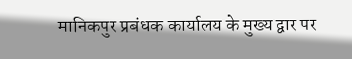मानिकपुर प्रबंधक कार्यालय के मुख्य द्वार पर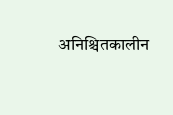अनिश्चितकालीन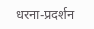धरना-प्रदर्शन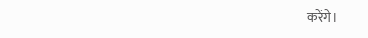करेंगे।